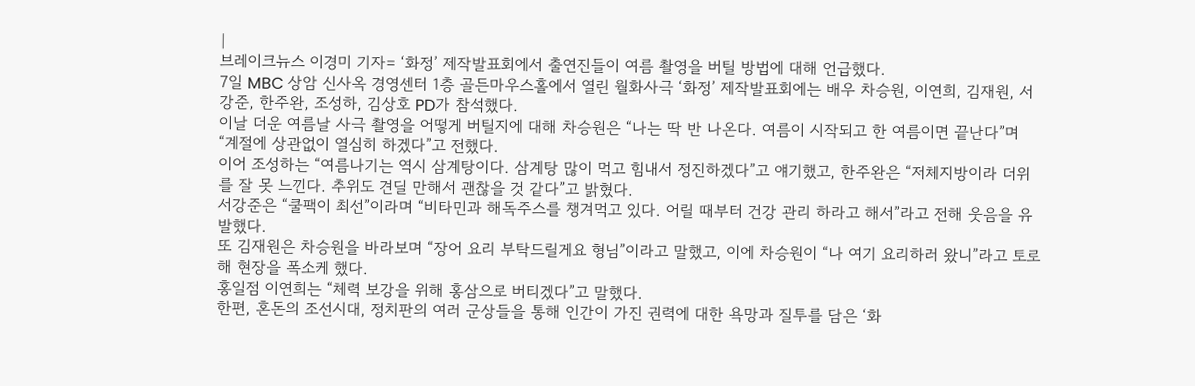|
브레이크뉴스 이경미 기자= ‘화정’ 제작발표회에서 출연진들이 여름 촬영을 버틸 방법에 대해 언급했다.
7일 MBC 상암 신사옥 경영센터 1층 골든마우스홀에서 열린 월화사극 ‘화정’ 제작발표회에는 배우 차승원, 이연희, 김재원, 서강준, 한주완, 조성하, 김상호 PD가 참석했다.
이날 더운 여름날 사극 촬영을 어떻게 버틸지에 대해 차승원은 “나는 딱 반 나온다. 여름이 시작되고 한 여름이면 끝난다”며 “계절에 상관없이 열심히 하겠다”고 전했다.
이어 조성하는 “여름나기는 역시 삼계탕이다. 삼계탕 많이 먹고 힘내서 정진하겠다”고 얘기했고, 한주완은 “저체지방이라 더위를 잘 못 느낀다. 추위도 견딜 만해서 괜찮을 것 같다”고 밝혔다.
서강준은 “쿨팩이 최선”이라며 “비타민과 해독주스를 챙겨먹고 있다. 어릴 때부터 건강 관리 하라고 해서”라고 전해 웃음을 유발했다.
또 김재원은 차승원을 바라보며 “장어 요리 부탁드릴게요 형님”이라고 말했고, 이에 차승원이 “나 여기 요리하러 왔니”라고 토로해 현장을 폭소케 했다.
홍일점 이연희는 “체력 보강을 위해 홍삼으로 버티겠다”고 말했다.
한편, 혼돈의 조선시대, 정치판의 여러 군상들을 통해 인간이 가진 권력에 대한 욕망과 질투를 담은 ‘화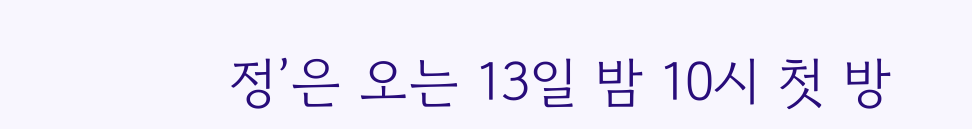정’은 오는 13일 밤 10시 첫 방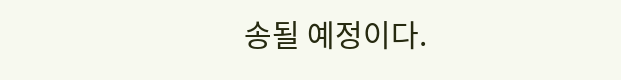송될 예정이다.